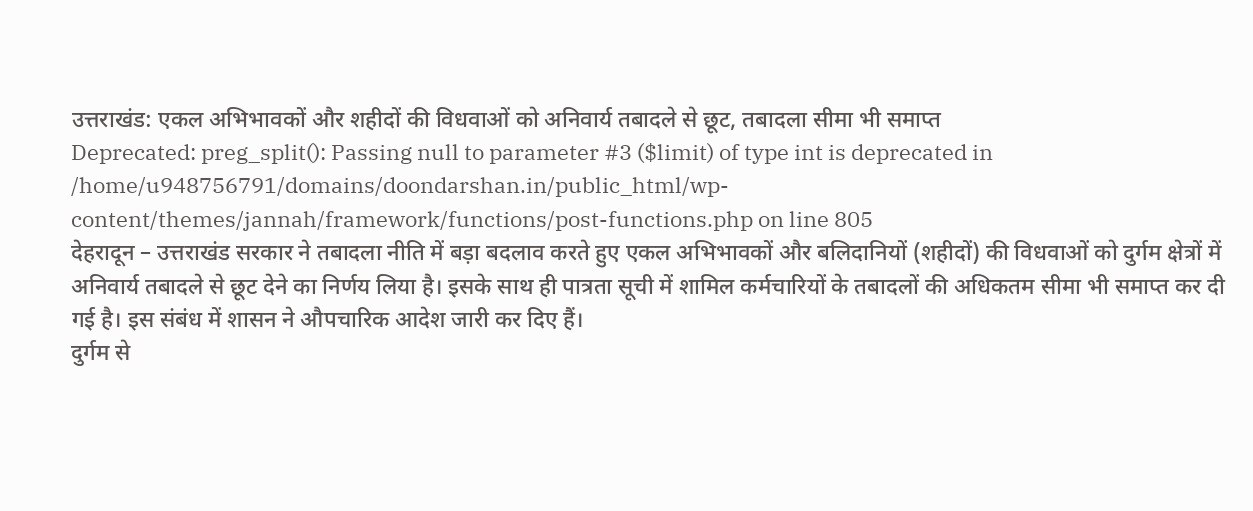उत्तराखंड: एकल अभिभावकों और शहीदों की विधवाओं को अनिवार्य तबादले से छूट, तबादला सीमा भी समाप्त
Deprecated: preg_split(): Passing null to parameter #3 ($limit) of type int is deprecated in /home/u948756791/domains/doondarshan.in/public_html/wp-content/themes/jannah/framework/functions/post-functions.php on line 805
देहरादून – उत्तराखंड सरकार ने तबादला नीति में बड़ा बदलाव करते हुए एकल अभिभावकों और बलिदानियों (शहीदों) की विधवाओं को दुर्गम क्षेत्रों में अनिवार्य तबादले से छूट देने का निर्णय लिया है। इसके साथ ही पात्रता सूची में शामिल कर्मचारियों के तबादलों की अधिकतम सीमा भी समाप्त कर दी गई है। इस संबंध में शासन ने औपचारिक आदेश जारी कर दिए हैं।
दुर्गम से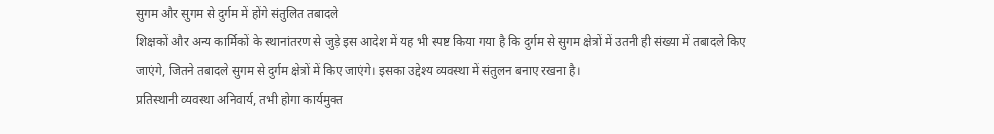सुगम और सुगम से दुर्गम में होंगे संतुलित तबादले
शिक्षकों और अन्य कार्मिकों के स्थानांतरण से जुड़े इस आदेश में यह भी स्पष्ट किया गया है कि दुर्गम से सुगम क्षेत्रों में उतनी ही संख्या में तबादले किए जाएंगे, जितने तबादले सुगम से दुर्गम क्षेत्रों में किए जाएंगे। इसका उद्देश्य व्यवस्था में संतुलन बनाए रखना है।
प्रतिस्थानी व्यवस्था अनिवार्य, तभी होगा कार्यमुक्त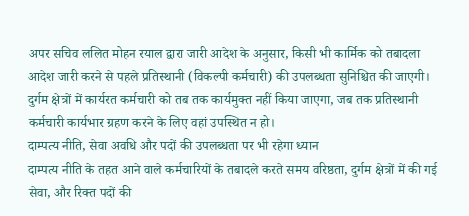अपर सचिव ललित मोहन रयाल द्वारा जारी आदेश के अनुसार, किसी भी कार्मिक को तबादला आदेश जारी करने से पहले प्रतिस्थानी (विकल्पी कर्मचारी) की उपलब्धता सुनिश्चित की जाएगी। दुर्गम क्षेत्रों में कार्यरत कर्मचारी को तब तक कार्यमुक्त नहीं किया जाएगा, जब तक प्रतिस्थानी कर्मचारी कार्यभार ग्रहण करने के लिए वहां उपस्थित न हो।
दाम्पत्य नीति, सेवा अवधि और पदों की उपलब्धता पर भी रहेगा ध्यान
दाम्पत्य नीति के तहत आने वाले कर्मचारियों के तबादले करते समय वरिष्ठता, दुर्गम क्षेत्रों में की गई सेवा, और रिक्त पदों की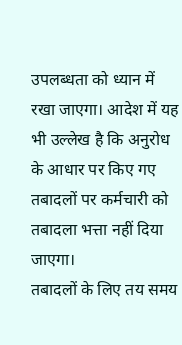उपलब्धता को ध्यान में रखा जाएगा। आदेश में यह भी उल्लेख है कि अनुरोध के आधार पर किए गए तबादलों पर कर्मचारी को तबादला भत्ता नहीं दिया जाएगा।
तबादलों के लिए तय समय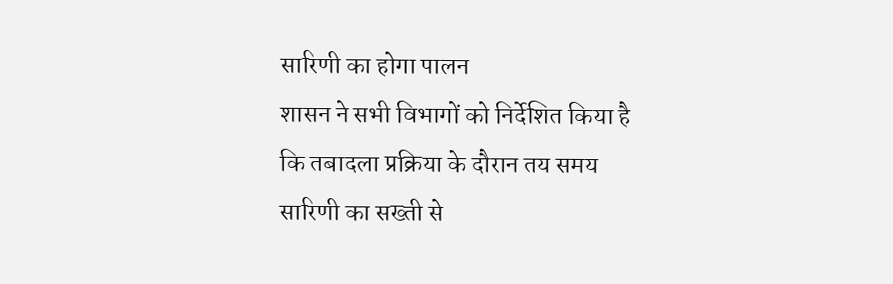सारिणी का होगा पालन
शासन ने सभी विभागों को निर्देशित किया है कि तबादला प्रक्रिया के दौरान तय समय सारिणी का सख्ती से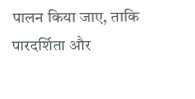पालन किया जाए, ताकि पारदर्शिता और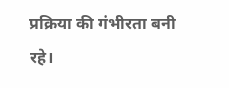प्रक्रिया की गंभीरता बनी रहे।